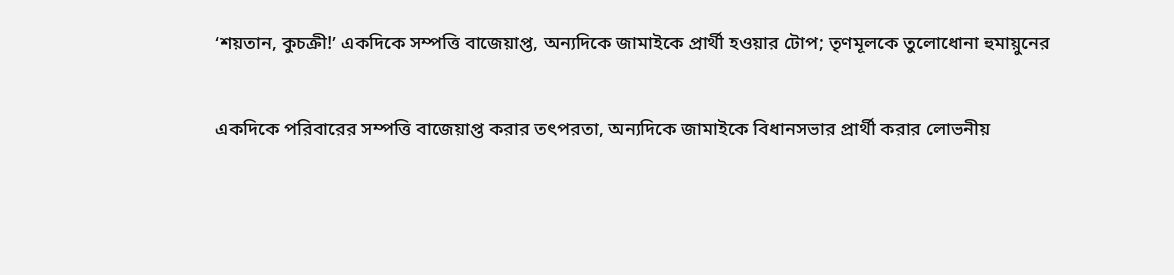‘শয়তান, কুচক্রী!’ একদিকে সম্পত্তি বাজেয়াপ্ত, অন্যদিকে জামাইকে প্রার্থী হওয়ার টোপ; তৃণমূলকে তুলোধোনা হুমায়ুনের

একদিকে পরিবারের সম্পত্তি বাজেয়াপ্ত করার তৎপরতা, অন্যদিকে জামাইকে বিধানসভার প্রার্থী করার লোভনীয়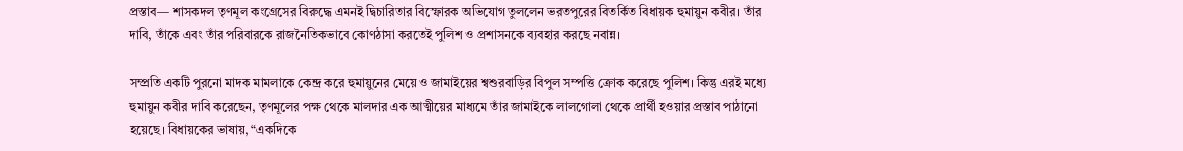প্রস্তাব— শাসকদল তৃণমূল কংগ্রেসের বিরুদ্ধে এমনই দ্বিচারিতার বিস্ফোরক অভিযোগ তুললেন ভরতপুরের বিতর্কিত বিধায়ক হুমায়ুন কবীর। তাঁর দাবি, তাঁকে এবং তাঁর পরিবারকে রাজনৈতিকভাবে কোণঠাসা করতেই পুলিশ ও প্রশাসনকে ব্যবহার করছে নবান্ন।

সম্প্রতি একটি পুরনো মাদক মামলাকে কেন্দ্র করে হুমায়ুনের মেয়ে ও জামাইয়ের শ্বশুরবাড়ির বিপুল সম্পত্তি ক্রোক করেছে পুলিশ। কিন্তু এরই মধ্যে হুমায়ুন কবীর দাবি করেছেন, তৃণমূলের পক্ষ থেকে মালদার এক আত্মীয়ের মাধ্যমে তাঁর জামাইকে লালগোলা থেকে প্রার্থী হওয়ার প্রস্তাব পাঠানো হয়েছে। বিধায়কের ভাষায়, “একদিকে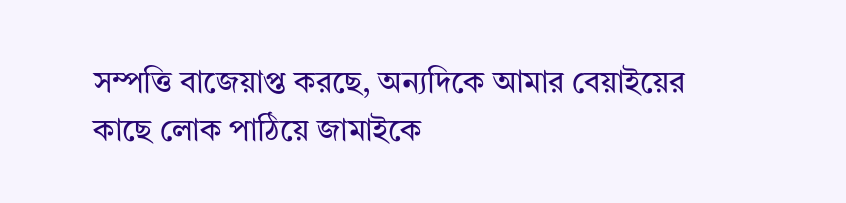সম্পত্তি বাজেয়াপ্ত করছে, অন্যদিকে আমার বেয়াইয়ের কাছে লোক পাঠিয়ে জামাইকে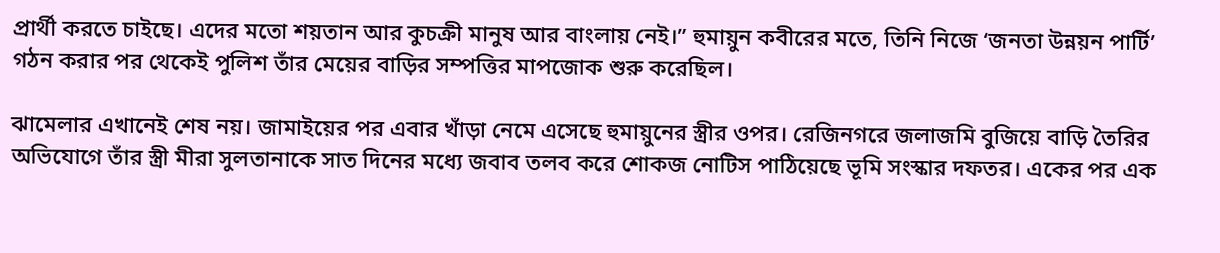প্রার্থী করতে চাইছে। এদের মতো শয়তান আর কুচক্রী মানুষ আর বাংলায় নেই।” হুমায়ুন কবীরের মতে, তিনি নিজে ‘জনতা উন্নয়ন পার্টি’ গঠন করার পর থেকেই পুলিশ তাঁর মেয়ের বাড়ির সম্পত্তির মাপজোক শুরু করেছিল।

ঝামেলার এখানেই শেষ নয়। জামাইয়ের পর এবার খাঁড়া নেমে এসেছে হুমায়ুনের স্ত্রীর ওপর। রেজিনগরে জলাজমি বুজিয়ে বাড়ি তৈরির অভিযোগে তাঁর স্ত্রী মীরা সুলতানাকে সাত দিনের মধ্যে জবাব তলব করে শোকজ নোটিস পাঠিয়েছে ভূমি সংস্কার দফতর। একের পর এক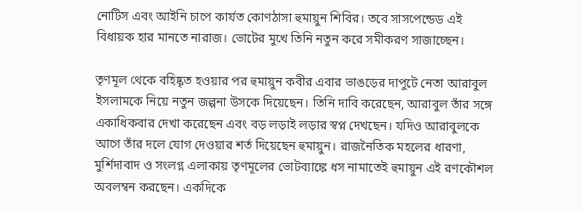নোটিস এবং আইনি চাপে কার্যত কোণঠাসা হুমায়ুন শিবির। তবে সাসপেন্ডেড এই বিধায়ক হার মানতে নারাজ। ভোটের মুখে তিনি নতুন করে সমীকরণ সাজাচ্ছেন।

তৃণমূল থেকে বহিষ্কৃত হওয়ার পর হুমায়ুন কবীর এবার ভাঙড়ের দাপুটে নেতা আরাবুল ইসলামকে নিয়ে নতুন জল্পনা উসকে দিয়েছেন। তিনি দাবি করেছেন, আরাবুল তাঁর সঙ্গে একাধিকবার দেখা করেছেন এবং বড় লড়াই লড়ার স্বপ্ন দেখছেন। যদিও আরাবুলকে আগে তাঁর দলে যোগ দেওয়ার শর্ত দিয়েছেন হুমায়ুন। রাজনৈতিক মহলের ধারণা, মুর্শিদাবাদ ও সংলগ্ন এলাকায় তৃণমূলের ভোটব্যাঙ্কে ধস নামাতেই হুমায়ুন এই রণকৌশল অবলম্বন করছেন। একদিকে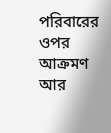পরিবারের ওপর আক্রমণ আর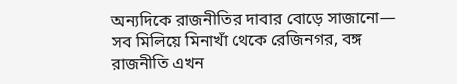অন্যদিকে রাজনীতির দাবার বোড়ে সাজানো— সব মিলিয়ে মিনাখাঁ থেকে রেজিনগর, বঙ্গ রাজনীতি এখন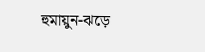হুমায়ুন-ঝড়ে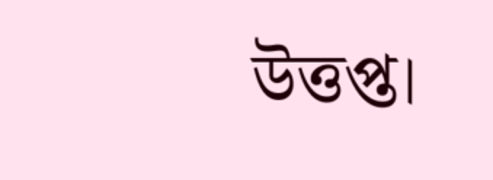উত্তপ্ত।